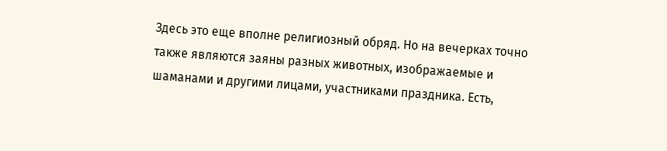Здесь это еще вполне религиозный обряд. Но на вечерках точно также являются заяны разных животных, изображаемые и шаманами и другими лицами, участниками праздника. Есть,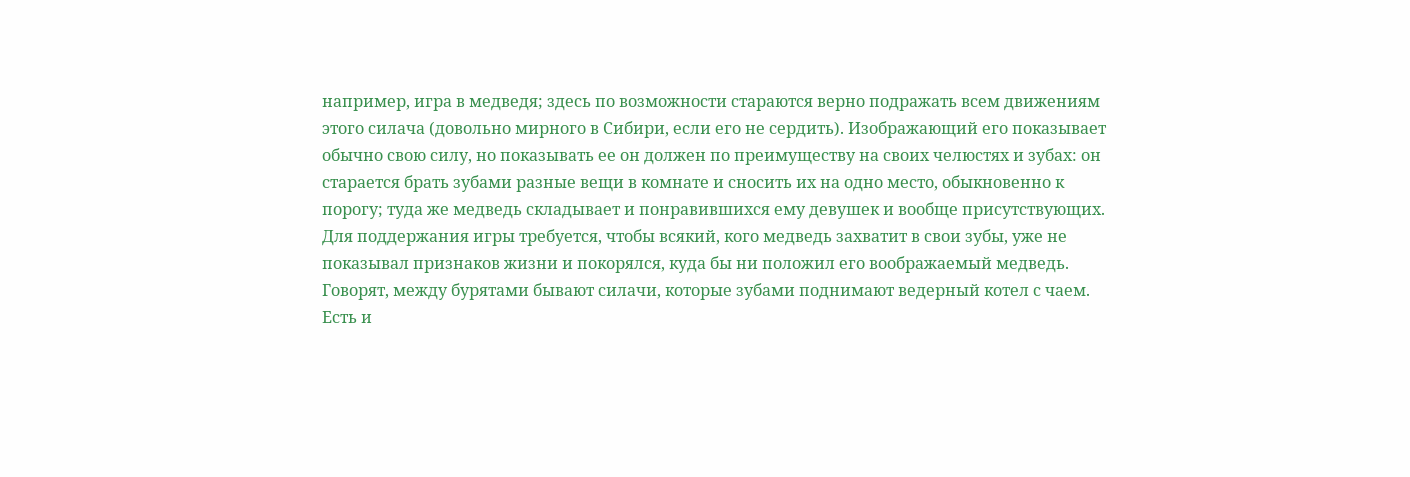например, игра в медведя; здесь по возможности стараются верно подражать всем движениям этого силача (довольно мирного в Сибири, если его не сердить). Изображающий его показывает обычно свою силу, но показывать ее он должен по преимуществу на своих челюстях и зубах: он старается брать зубами разные вещи в комнате и сносить их на одно место, обыкновенно к порогу; туда же медведь складывает и понравившихся ему девушек и вообще присутствующих. Для поддержания игры требуется, чтобы всякий, кого медведь захватит в свои зубы, уже не показывал признаков жизни и покорялся, куда бы ни положил его воображаемый медведь. Говорят, между бурятами бывают силачи, которые зубами поднимают ведерный котел с чаем. Есть и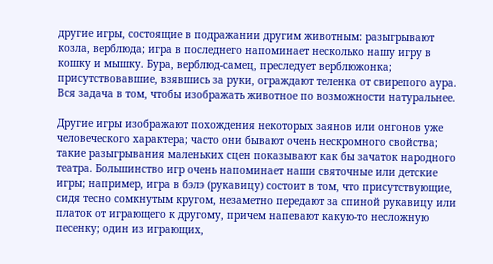другие игры, состоящие в подражании другим животным: разыгрывают козла, верблюда; игра в последнего напоминает несколько нашу игру в кошку и мышку. Бура, верблюд-самец, преследует верблюжонка; присутствовавшие, взявшись за руки, ограждают теленка от свирепого аура. Вся задача в том, чтобы изображать животное по возможности натуральнее.

Другие игры изображают похождения некоторых заянов или онгонов уже человеческого характера; часто они бывают очень нескромного свойства; такие разыгрывания маленьких сцен показывают как бы зачаток народного театра. Большинство игр очень напоминает наши святочные или детские игры; например, игра в бэлэ (рукавицу) состоит в том, что присутствующие, сидя тесно сомкнутым кругом, незаметно передают за спиной рукавицу или платок от играющего к другому, причем напевают какую-то несложную песенку; один из играющих,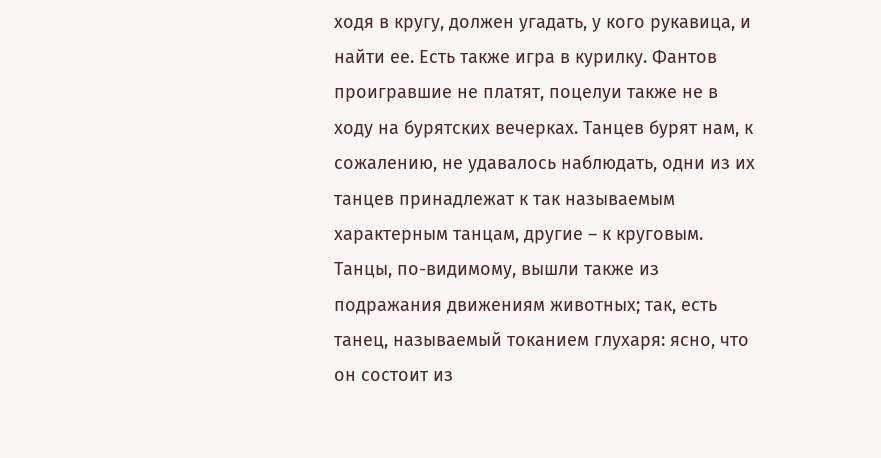ходя в кругу, должен угадать, у кого рукавица, и найти ее. Есть также игра в курилку. Фантов проигравшие не платят, поцелуи также не в ходу на бурятских вечерках. Танцев бурят нам, к сожалению, не удавалось наблюдать, одни из их танцев принадлежат к так называемым характерным танцам, другие – к круговым. Танцы, по-видимому, вышли также из подражания движениям животных; так, есть танец, называемый токанием глухаря: ясно, что он состоит из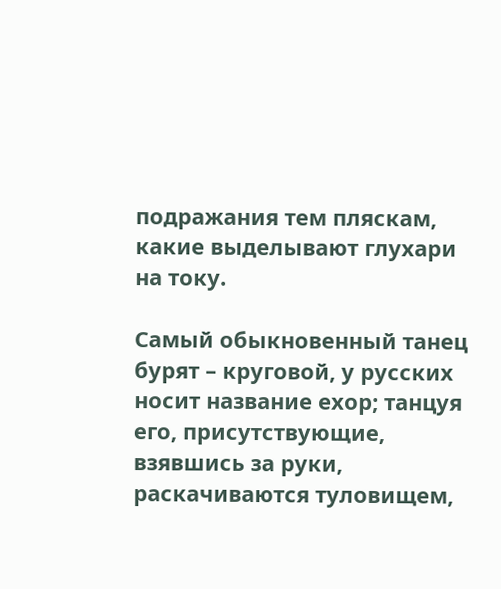подражания тем пляскам, какие выделывают глухари на току.

Самый обыкновенный танец бурят – круговой, у русских носит название ехор; танцуя его, присутствующие, взявшись за руки, раскачиваются туловищем,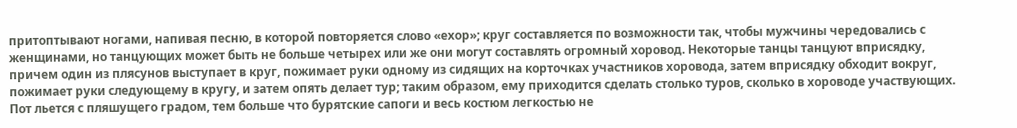притоптывают ногами, напивая песню, в которой повторяется слово «ехор»; круг составляется по возможности так, чтобы мужчины чередовались с женщинами, но танцующих может быть не больше четырех или же они могут составлять огромный хоровод. Некоторые танцы танцуют вприсядку, причем один из плясунов выступает в круг, пожимает руки одному из сидящих на корточках участников хоровода, затем вприсядку обходит вокруг, пожимает руки следующему в кругу, и затем опять делает тур; таким образом, ему приходится сделать столько туров, сколько в хороводе участвующих. Пот льется с пляшущего градом, тем больше что бурятские сапоги и весь костюм легкостью не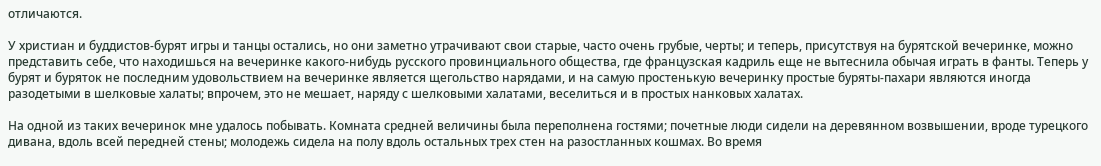отличаются.

У христиан и буддистов-бурят игры и танцы остались, но они заметно утрачивают свои старые, часто очень грубые, черты; и теперь, присутствуя на бурятской вечеринке, можно представить себе, что находишься на вечеринке какого-нибудь русского провинциального общества, где французская кадриль еще не вытеснила обычая играть в фанты. Теперь у бурят и буряток не последним удовольствием на вечеринке является щегольство нарядами, и на самую простенькую вечеринку простые буряты-пахари являются иногда разодетыми в шелковые халаты; впрочем, это не мешает, наряду с шелковыми халатами, веселиться и в простых нанковых халатах.

На одной из таких вечеринок мне удалось побывать. Комната средней величины была переполнена гостями; почетные люди сидели на деревянном возвышении, вроде турецкого дивана, вдоль всей передней стены; молодежь сидела на полу вдоль остальных трех стен на разостланных кошмах. Во время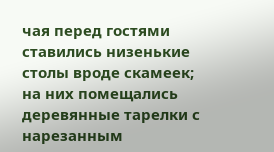чая перед гостями ставились низенькие столы вроде скамеек; на них помещались деревянные тарелки с нарезанным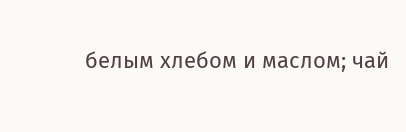белым хлебом и маслом; чай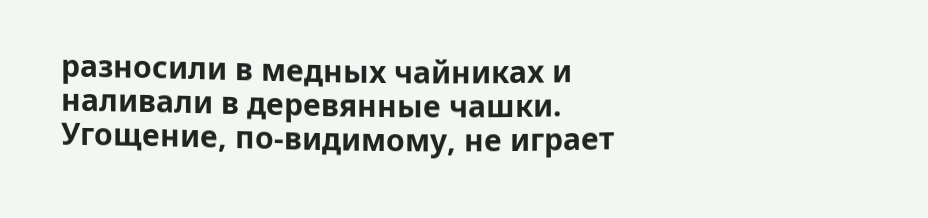разносили в медных чайниках и наливали в деревянные чашки. Угощение, по-видимому, не играет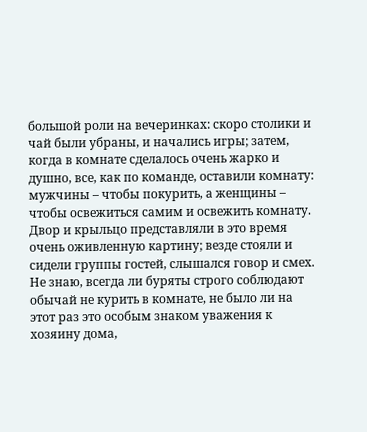большой роли на вечеринках: скоро столики и чай были убраны, и начались игры; затем, когда в комнате сделалось очень жарко и душно, все, как по команде, оставили комнату: мужчины – чтобы покурить, а женщины – чтобы освежиться самим и освежить комнату. Двор и крыльцо представляли в это время очень оживленную картину; везде стояли и сидели группы гостей, слышался говор и смех. Не знаю, всегда ли буряты строго соблюдают обычай не курить в комнате, не было ли на этот раз это особым знаком уважения к хозяину дома,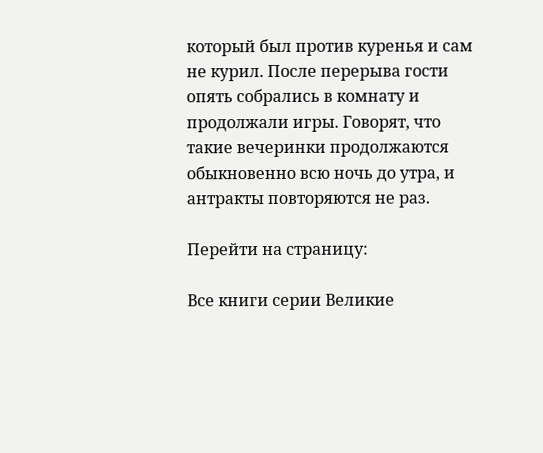который был против куренья и сам не курил. После перерыва гости опять собрались в комнату и продолжали игры. Говорят, что такие вечеринки продолжаются обыкновенно всю ночь до утра, и антракты повторяются не раз.

Перейти на страницу:

Все книги серии Великие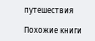путешествия

Похожие книги